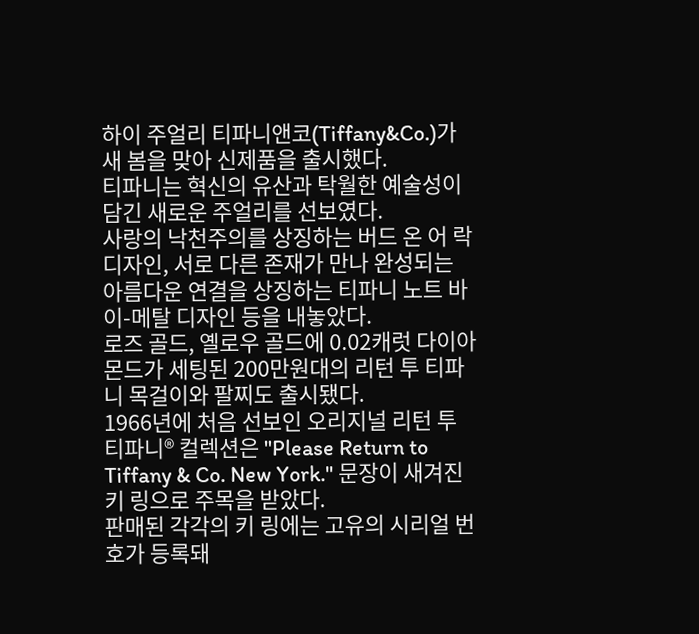하이 주얼리 티파니앤코(Tiffany&Co.)가 새 봄을 맞아 신제품을 출시했다.
티파니는 혁신의 유산과 탁월한 예술성이 담긴 새로운 주얼리를 선보였다.
사랑의 낙천주의를 상징하는 버드 온 어 락 디자인, 서로 다른 존재가 만나 완성되는 아름다운 연결을 상징하는 티파니 노트 바이-메탈 디자인 등을 내놓았다.
로즈 골드, 옐로우 골드에 0.02캐럿 다이아몬드가 세팅된 200만원대의 리턴 투 티파니 목걸이와 팔찌도 출시됐다.
1966년에 처음 선보인 오리지널 리턴 투 티파니® 컬렉션은 "Please Return to Tiffany & Co. New York." 문장이 새겨진 키 링으로 주목을 받았다.
판매된 각각의 키 링에는 고유의 시리얼 번호가 등록돼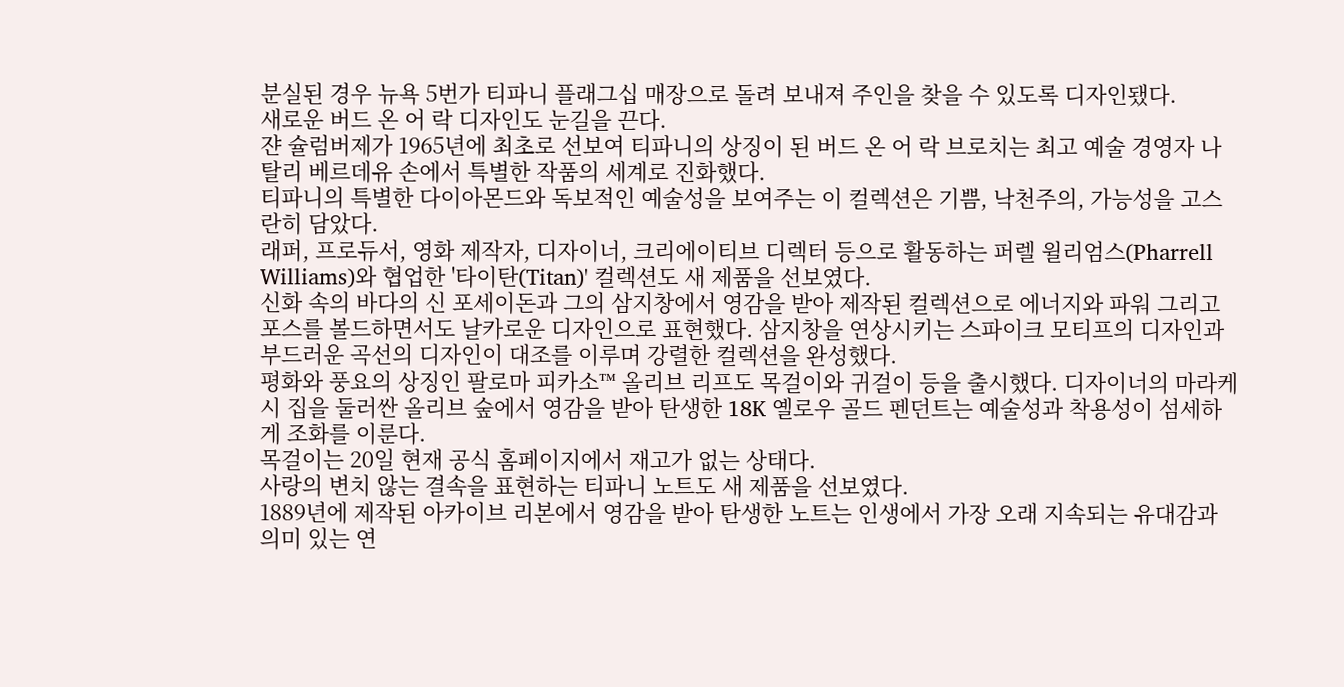분실된 경우 뉴욕 5번가 티파니 플래그십 매장으로 돌려 보내져 주인을 찾을 수 있도록 디자인됐다.
새로운 버드 온 어 락 디자인도 눈길을 끈다.
쟌 슐럼버제가 1965년에 최초로 선보여 티파니의 상징이 된 버드 온 어 락 브로치는 최고 예술 경영자 나탈리 베르데유 손에서 특별한 작품의 세계로 진화했다.
티파니의 특별한 다이아몬드와 독보적인 예술성을 보여주는 이 컬렉션은 기쁨, 낙천주의, 가능성을 고스란히 담았다.
래퍼, 프로듀서, 영화 제작자, 디자이너, 크리에이티브 디렉터 등으로 활동하는 퍼렐 윌리엄스(Pharrell Williams)와 협업한 '타이탄(Titan)' 컬렉션도 새 제품을 선보였다.
신화 속의 바다의 신 포세이돈과 그의 삼지창에서 영감을 받아 제작된 컬렉션으로 에너지와 파워 그리고 포스를 볼드하면서도 날카로운 디자인으로 표현했다. 삼지창을 연상시키는 스파이크 모티프의 디자인과 부드러운 곡선의 디자인이 대조를 이루며 강렬한 컬렉션을 완성했다.
평화와 풍요의 상징인 팔로마 피카소™ 올리브 리프도 목걸이와 귀걸이 등을 출시했다. 디자이너의 마라케시 집을 둘러싼 올리브 숲에서 영감을 받아 탄생한 18K 옐로우 골드 펜던트는 예술성과 착용성이 섬세하게 조화를 이룬다.
목걸이는 20일 현재 공식 홈페이지에서 재고가 없는 상태다.
사랑의 변치 않는 결속을 표현하는 티파니 노트도 새 제품을 선보였다.
1889년에 제작된 아카이브 리본에서 영감을 받아 탄생한 노트는 인생에서 가장 오래 지속되는 유대감과 의미 있는 연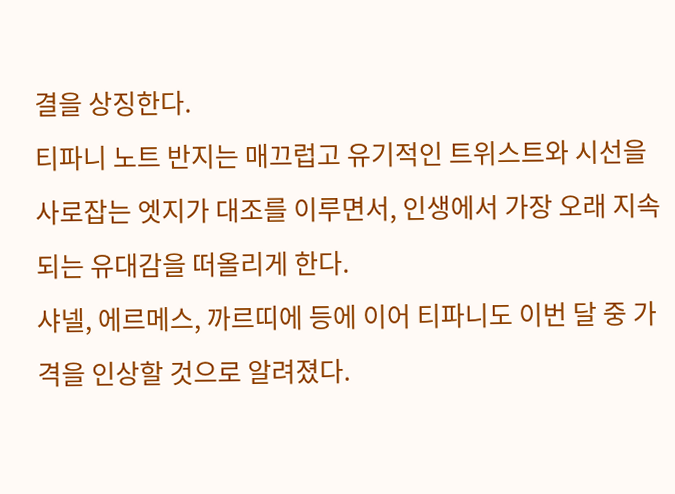결을 상징한다.
티파니 노트 반지는 매끄럽고 유기적인 트위스트와 시선을 사로잡는 엣지가 대조를 이루면서, 인생에서 가장 오래 지속되는 유대감을 떠올리게 한다.
샤넬, 에르메스, 까르띠에 등에 이어 티파니도 이번 달 중 가격을 인상할 것으로 알려졌다.